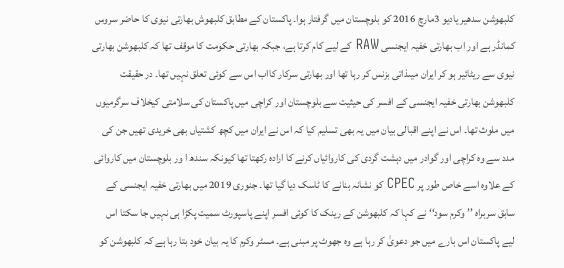کلبھوشن سدھیر یادیو 3مارچ 2016 کو بلوچستان میں گرفتار ہوا۔ پاکستان کے مطابق کلبھوش بھارتی نیوی کا حاضر سروس کمانڈر ہے اور اب بھارتی خفیہ ایجنسی RAW کے لیے کام کرتا ہے، جبکہ بھارتی حکومت کا موقف تھا کہ کلبھوشن بھارتی نیوی سے ریٹائیر ہو کر ایران میںذاتی بزنس کر رہا تھا اور بھارتی سرکار کااب اس سے کوئی تعلق نہیں تھا۔ در حقیقت کلبھوشن بھارتی خفیہ ایجنسی کے افسر کی حیثیت سے بلوچستان اور کراچی میں پاکستان کی سلامتی کیخلاف سرگرمیوں میں ملوث تھا۔ اس نے اپنے اقبالی بیان میں یہ بھی تسلیم کیا کہ اس نے ایران میں کچھ کشتیاں بھی خریدی تھیں جن کی مدد سے وہ کراچی اور گوادر میں دہشت گردی کی کاروائیاں کرنے کا ارادہ رکھتا تھا کیونکہ سندھ ا ور بلوچستان میں کاروائی کے علاوہ اسے خاص طور پر CPEC کو نشانہ بنانے کا ٹاسک دیا گیا تھا۔ جنوری 2019 میں بھارتی خفیہ ایجنسی کے سابق سربراہ ’’ وکرم سود‘‘ نے کہا کہ کلبھوشن کے رینک کا کوئی افسر اپنے پاسپورٹ سمیت پکڑا ہی نہیں جا سکتا اس لیے پاکستان اس بارے میں جو دعویٰ کر رہا ہے وہ جھوٹ پر مبنی ہے۔ مسٹر وکرم کا یہ بیان خود بتا رہا ہے کہ کلبھوشن کو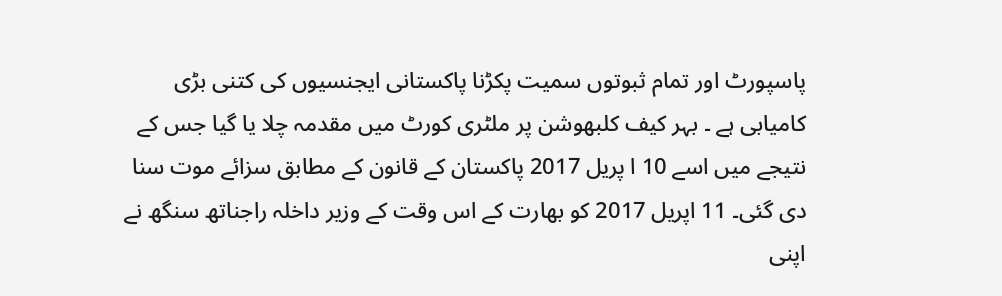پاسپورٹ اور تمام ثبوتوں سمیت پکڑنا پاکستانی ایجنسیوں کی کتنی بڑی کامیابی ہے ۔ بہر کیف کلبھوشن پر ملٹری کورٹ میں مقدمہ چلا یا گیا جس کے نتیجے میں اسے 10 ا پریل 2017 پاکستان کے قانون کے مطابق سزائے موت سنا دی گئی۔ 11 اپریل 2017 کو بھارت کے اس وقت کے وزیر داخلہ راجناتھ سنگھ نے اپنی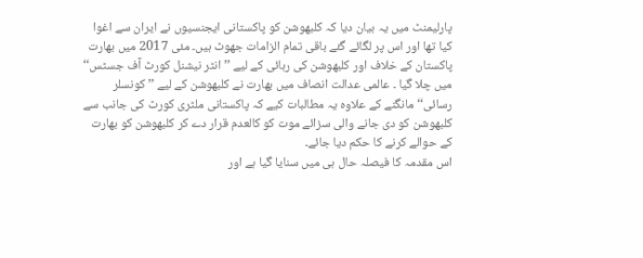پارلیمنٹ میں یہ بیان دیا کہ کلبھوشن کو پاکستانی ایجنسیوں نے ایران سے اغوا کیا تھا اور اس پر لگائے گئے باقی تمام الزامات جھوٹ ہیں۔ مئی 2017 میں بھارت پاکستان کے خلاف اور کلبھوشن کی رہائی کے لیے ’’ انٹر نیشنل کورٹ آف جسٹس‘‘ میں چلا گیا ۔ عالمی عدالت انصاف میں بھارت نے کلبھوشن کے لیے ’’ کونسلر رسائی‘‘ مانگنے کے علاوہ یہ مطالبات کیے کہ پاکستانی ملٹری کورٹ کی جانب سے کلبھوشن کو دی جانے والی سزائے موت کو کالعدم قرار دے کر کلبھوشن کو بھارت کے حوالے کرنے کا حکم دیا جائے۔
اس مقدمہ کا فیصلہ حال ہی میں سنایا گیا ہے اور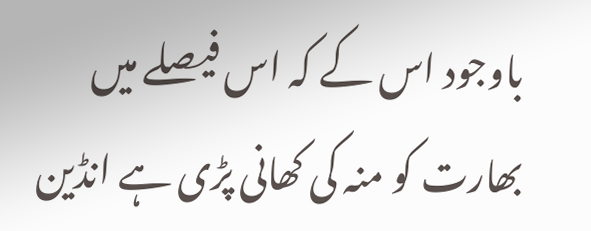باوجود اس کے کہ اس فیصلے میں بھارت کو منہ کی کھانی پڑی ہے انڈین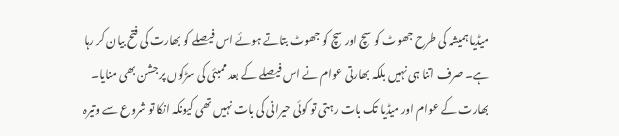میڈیا ہمیشہ کی طرح جھوٹ کو سچ اور سچ کو جھوٹ بتاتے ہوئے اس فیصلے کو بھارت کی فتح بیان کر رہا ہے۔ صرف اتنا ہی نہیں بلکہ بھارتی عوام نے اس فیصلے کے بعد ممبئی کی سڑکوں پر جشن بھی منایا۔ بھارت کے عوام اور میڈیا تک بات رہتی تو کوئی حیرانی کی بات نہیں تھی کیونکہ انکا تو شروع سے وتیرہ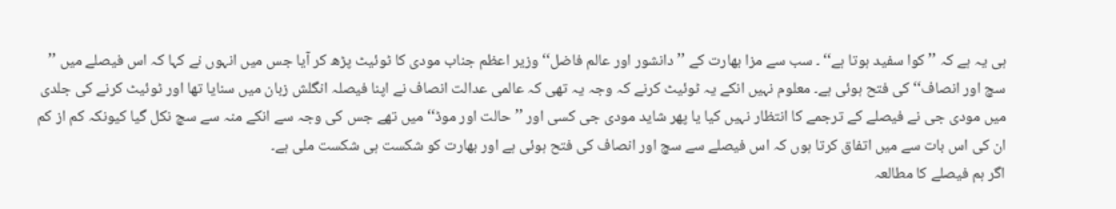ہی یہ ہے کہ ’’ کوا سفید ہوتا ہے‘‘ ۔ سب سے مزا بھارت کے ’’ دانشور اور عالم فاضل‘‘ وزیر اعظم جناب مودی کا ٹوئیٹ پڑھ کر آیا جس میں انہوں نے کہا کہ اس فیصلے میں ’’ سچ اور انصاف‘‘ کی فتح ہوئی ہے۔ معلوم نہیں انکے یہ ٹوئیٹ کرنے کہ وجہ یہ تھی کہ عالمی عدالت انصاف نے اپنا فیصلہ انگلش زبان میں سنایا تھا اور ٹوئیٹ کرنے کی جلدی میں مودی جی نے فیصلے کے ترجمے کا انتظار نہیں کیا یا پھر شاید مودی جی کسی اور ’’ حالت اور موڈ‘‘ میں تھے جس کی وجہ سے انکے منہ سے سچ نکل گیا کیونکہ کم از کم ان کی اس بات سے میں اتفاق کرتا ہوں کہ اس فیصلے سے سچ اور انصاف کی فتح ہوئی ہے اور بھارت کو شکست ہی شکست ملی ہے۔
اگر ہم فیصلے کا مطالعہ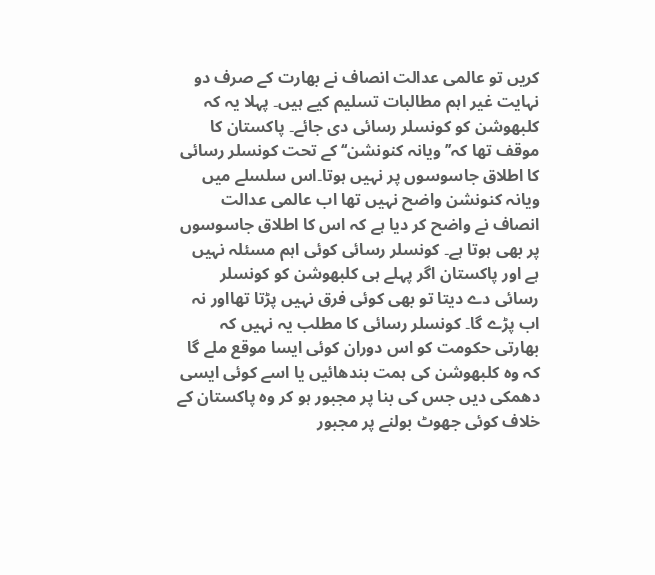کریں تو عالمی عدالت انصاف نے بھارت کے صرف دو نہایت غیر اہم مطالبات تسلیم کیے ہیں۔ پہلا یہ کہ کلبھوشن کو کونسلر رسائی دی جائے۔ پاکستان کا موقف تھا کہ’’ ویانہ کنونشن‘‘ کے تحت کونسلر رسائی کا اطلاق جاسوسوں پر نہیں ہوتا۔اس سلسلے میں ویانہ کنونشن واضح نہیں تھا اب عالمی عدالت انصاف نے واضح کر دیا ہے کہ اس کا اطلاق جاسوسوں پر بھی ہوتا ہے۔ کونسلر رسائی کوئی اہم مسئلہ نہیں ہے اور پاکستان اگر پہلے ہی کلبھوشن کو کونسلر رسائی دے دیتا تو بھی کوئی فرق نہیں پڑتا تھااور نہ اب پڑے گا۔ کونسلر رسائی کا مطلب یہ نہیں کہ بھارتی حکومت کو اس دوران کوئی ایسا موقع ملے گا کہ وہ کلبھوشن کی ہمت بندھائیں یا اسے کوئی ایسی دھمکی دیں جس کی بنا پر مجبور ہو کر وہ پاکستان کے خلاف کوئی جھوٹ بولنے پر مجبور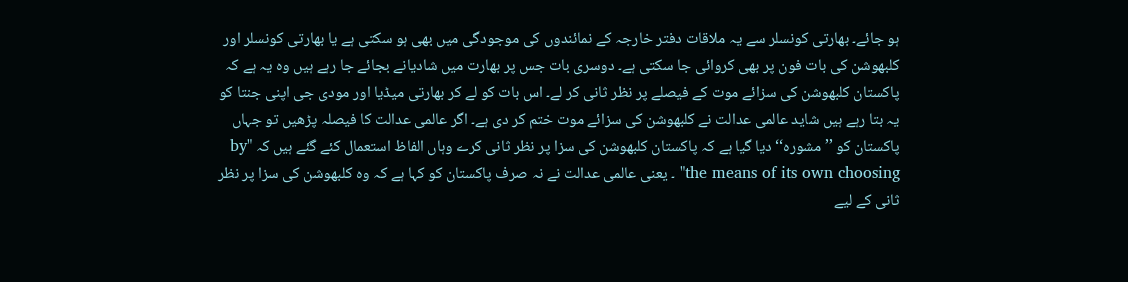ہو جائے۔ بھارتی کونسلر سے یہ ملاقات دفتر خارجہ کے نمائندوں کی موجودگی میں بھی ہو سکتی ہے یا بھارتی کونسلر اور کلبھوشن کی بات فون پر بھی کروائی جا سکتی ہے۔ دوسری بات جس پر بھارت میں شادیانے بجائے جا رہے ہیں وہ یہ ہے کہ پاکستان کلبھوشن کی سزائے موت کے فیصلے پر نظر ثانی کر لے۔ اس بات کو لے کر بھارتی میڈیا اور مودی جی اپنی جنتا کو یہ بتا رہے ہیں شاید عالمی عدالت نے کلبھوشن کی سزائے موت ختم کر دی ہے۔ اگر عالمی عدالت کا فیصلہ پڑھیں تو جہاں پاکستان کو ’’ مشورہ‘‘ دیا گیا ہے کہ پاکستان کلبھوشن کی سزا پر نظر ثانی کرے وہاں الفاظ استعمال کئے گئے ہیں کہ "by the means of its own choosing" ۔ یعنی عالمی عدالت نے نہ صرف پاکستان کو کہا ہے کہ وہ کلبھوشن کی سزا پر نظر ثانی کے لیے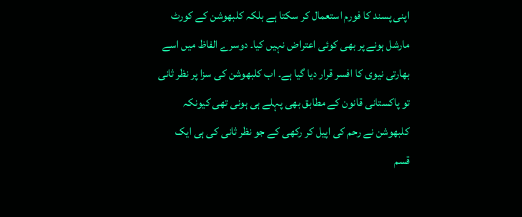اپنی پسند کا فورم استعمال کر سکتا ہے بلکہ کلبھوشن کے کورٹ مارشل ہونے پر بھی کوئی اعتراض نہیں کیا۔ دوسرے الفاظ میں اسے بھارتی نیوی کا افسر قرار دیا گیا ہے۔ اب کلبھوشن کی سزا پر نظر ثانی تو پاکستانی قانون کے مطابق بھی پہلے ہی ہونی تھی کیونکہ کلبھوشن نے رحم کی اپیل کر رکھی کے جو نظر ثانی کی ہی ایک قسم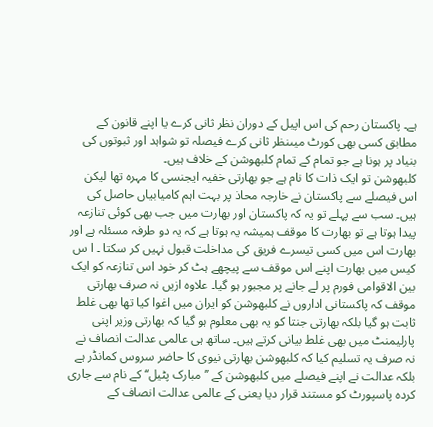ہے۔ پاکستان رحم کی اس اپیل کے دوران نظر ثانی کرے یا اپنے قانون کے مطابق کسی بھی کورٹ میںنظر ثانی کرے فیصلہ تو شواہد اور ثبوتوں کی بنیاد پر ہونا ہے جو تمام کے تمام کلبھوشن کے خلاف ہیں۔
کلبھوشن تو ایک ذات کا نام ہے جو بھارتی خفیہ ایجنسی کا مہرہ تھا لیکن اس فیصلے سے پاکستان نے خارجہ محاذ پر بہت اہم کامیابیاں حاصل کی ہیں۔ سب سے پہلے تو یہ کہ پاکستان اور بھارت میں جب بھی کوئی تنازعہ پیدا ہوتا ہے تو بھارت کا موقف ہمیشہ یہ ہوتا ہے کہ یہ دو طرفہ مسئلہ ہے اور بھارت اس میں کسی تیسرے فریق کی مداخلت قبول نہیں کر سکتا ۔ ا س کیس میں بھارت اپنے اس موقف سے پیچھے ہٹ کر خود اس تنازعہ کو ایک بین الاقوامی فورم پر لے جانے پر مجبور ہو گیا۔ علاوہ ازیں نہ صرف بھارتی موقف کہ پاکستانی اداروں نے کلبھوشن کو ایران میں اغوا کیا تھا بھی غلط ثابت ہو گیا بلکہ بھارتی جنتا کو یہ بھی معلوم ہو گیا کہ بھارتی وزیر اپنی پارلیمنٹ میں بھی غلط بیانی کرتے ہیں۔ ساتھ ہی عالمی عدالت انصاف نے نہ صرف یہ تسلیم کیا کہ کلبھوشن بھارتی نیوی کا حاضر سروس کمانڈر ہے بلکہ عدالت نے اپنے فیصلے میں کلبھوشن کے ’’ مبارک پٹیل‘‘ کے نام سے جاری کردہ پاسپورٹ کو مستند قرار دیا یعنی کے عالمی عدالت انصاف کے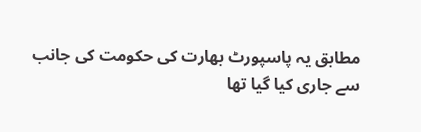مطابق یہ پاسپورٹ بھارت کی حکومت کی جانب سے جاری کیا گیا تھا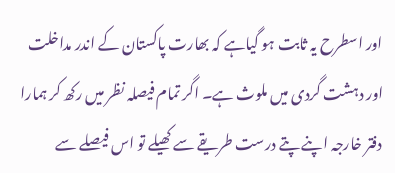اور اسطرح یہ ثابت ہو گیاہے کہ بھارت پاکستان کے اندر مداخلت اور دہشت گردی میں ملوث ہے۔ اگر تمام فیصلہ نظر میں رکھ کر ہمارا دفتر خارجہ اپنے پتے درست طریقے سے کھیلے تو اس فیصلے سے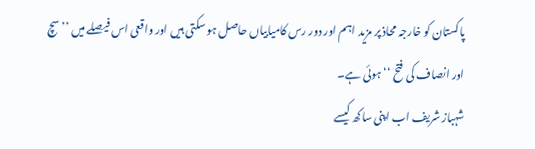پاکستان کو خارجہ محاذ پر مزید اہم اور دور رس کامیابیاں حاصل ہو سکتی ہیں اور واقعی اس فیصلے میں ’’ سچ اور انصاف کی فتح ‘‘ ہوئی ہے۔
شہباز شریف اب اپنی ساکھ کیسے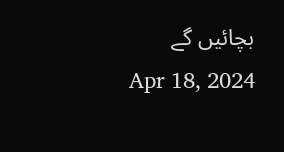بچائیں گے
Apr 18, 2024